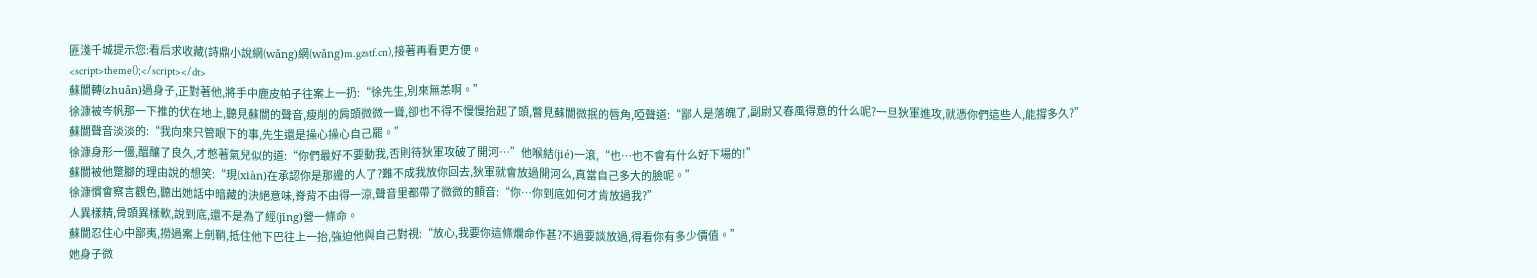匪淺千城提示您:看后求收藏(詩鼎小說網(wǎng)網(wǎng)m.gzstf.cn),接著再看更方便。
<script>theme();</script></dt>
蘇閬轉(zhuǎn)過身子,正對著他,將手中鹿皮帕子往案上一扔:“徐先生,別來無恙啊。”
徐漮被岑帆那一下推的伏在地上,聽見蘇閬的聲音,瘦削的肩頭微微一聳,卻也不得不慢慢抬起了頭,瞥見蘇閬微抿的唇角,啞聲道:“鄙人是落魄了,副尉又春風得意的什么呢?一旦狄軍進攻,就憑你們這些人,能撐多久?”
蘇閬聲音淡淡的:“我向來只管眼下的事,先生還是操心操心自己罷。”
徐漮身形一僵,醞釀了良久,才憋著氣兒似的道:“你們最好不要動我,否則待狄軍攻破了開河…”他喉結(jié)一滾,“也…也不會有什么好下場的!”
蘇閬被他蹩腳的理由說的想笑:“現(xiàn)在承認你是那邊的人了?難不成我放你回去,狄軍就會放過開河么,真當自己多大的臉呢。”
徐漮慣會察言觀色,聽出她話中暗藏的決絕意味,脊背不由得一涼,聲音里都帶了微微的顫音:“你…你到底如何才肯放過我?”
人異樣精,骨頭異樣軟,說到底,還不是為了經(jīng)營一條命。
蘇閬忍住心中鄙夷,撈過案上劍鞘,抵住他下巴往上一抬,強迫他與自己對視:“放心,我要你這條爛命作甚?不過要談放過,得看你有多少價值。”
她身子微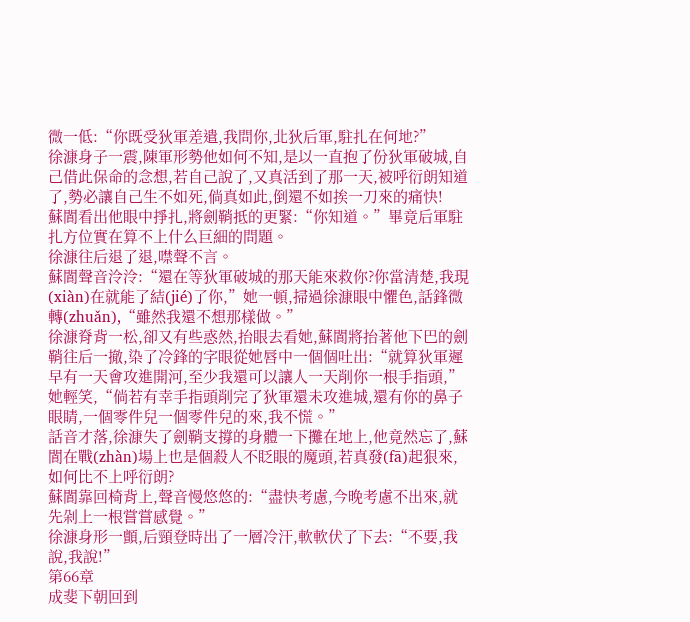微一低:“你既受狄軍差遣,我問你,北狄后軍,駐扎在何地?”
徐漮身子一震,陳軍形勢他如何不知,是以一直抱了份狄軍破城,自己借此保命的念想,若自己說了,又真活到了那一天,被呼衍朗知道了,勢必讓自己生不如死,倘真如此,倒還不如挨一刀來的痛快!
蘇閬看出他眼中掙扎,將劍鞘抵的更緊:“你知道。”畢竟后軍駐扎方位實在算不上什么巨細的問題。
徐漮往后退了退,噤聲不言。
蘇閬聲音泠泠:“還在等狄軍破城的那天能來救你?你當清楚,我現(xiàn)在就能了結(jié)了你,”她一頓,掃過徐漮眼中懼色,話鋒微轉(zhuǎn),“雖然我還不想那樣做。”
徐漮脊背一松,卻又有些惑然,抬眼去看她,蘇閬將抬著他下巴的劍鞘往后一撤,染了冷鋒的字眼從她唇中一個個吐出:“就算狄軍遲早有一天會攻進開河,至少我還可以讓人一天削你一根手指頭,”她輕笑,“倘若有幸手指頭削完了狄軍還未攻進城,還有你的鼻子眼睛,一個零件兒一個零件兒的來,我不慌。”
話音才落,徐漮失了劍鞘支撐的身體一下攤在地上,他竟然忘了,蘇閬在戰(zhàn)場上也是個殺人不眨眼的魔頭,若真發(fā)起狠來,如何比不上呼衍朗?
蘇閬靠回椅背上,聲音慢悠悠的:“盡快考慮,今晚考慮不出來,就先剁上一根嘗嘗感覺。”
徐漮身形一顫,后頸登時出了一層冷汗,軟軟伏了下去:“不要,我說,我說!”
第66章
成斐下朝回到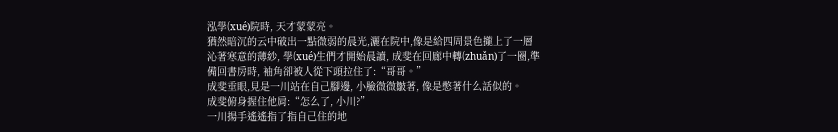泓學(xué)院時, 天才蒙蒙亮。
猶然暗沉的云中破出一點微弱的晨光,灑在院中,像是給四周景色攏上了一層沁著寒意的薄紗, 學(xué)生們才開始晨讀, 成斐在回廊中轉(zhuǎn)了一圈,準備回書房時, 袖角卻被人從下頭拉住了:“哥哥。”
成斐垂眼,見是一川站在自己腳邊, 小臉微微皺著, 像是憋著什么話似的。
成斐俯身握住他肩:“怎么了, 小川?”
一川揚手遙遙指了指自己住的地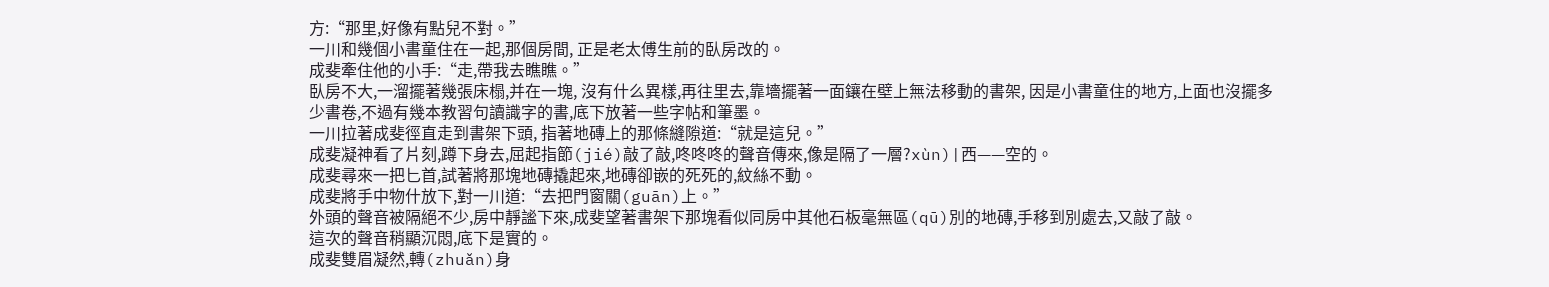方:“那里,好像有點兒不對。”
一川和幾個小書童住在一起,那個房間, 正是老太傅生前的臥房改的。
成斐牽住他的小手:“走,帶我去瞧瞧。”
臥房不大,一溜擺著幾張床榻,并在一塊, 沒有什么異樣,再往里去,靠墻擺著一面鑲在壁上無法移動的書架, 因是小書童住的地方,上面也沒擺多少書卷,不過有幾本教習句讀識字的書,底下放著一些字帖和筆墨。
一川拉著成斐徑直走到書架下頭, 指著地磚上的那條縫隙道:“就是這兒。”
成斐凝神看了片刻,蹲下身去,屈起指節(jié)敲了敲,咚咚咚的聲音傳來,像是隔了一層?xùn)|西——空的。
成斐尋來一把匕首,試著將那塊地磚撬起來,地磚卻嵌的死死的,紋絲不動。
成斐將手中物什放下,對一川道:“去把門窗關(guān)上。”
外頭的聲音被隔絕不少,房中靜謐下來,成斐望著書架下那塊看似同房中其他石板毫無區(qū)別的地磚,手移到別處去,又敲了敲。
這次的聲音稍顯沉悶,底下是實的。
成斐雙眉凝然,轉(zhuǎn)身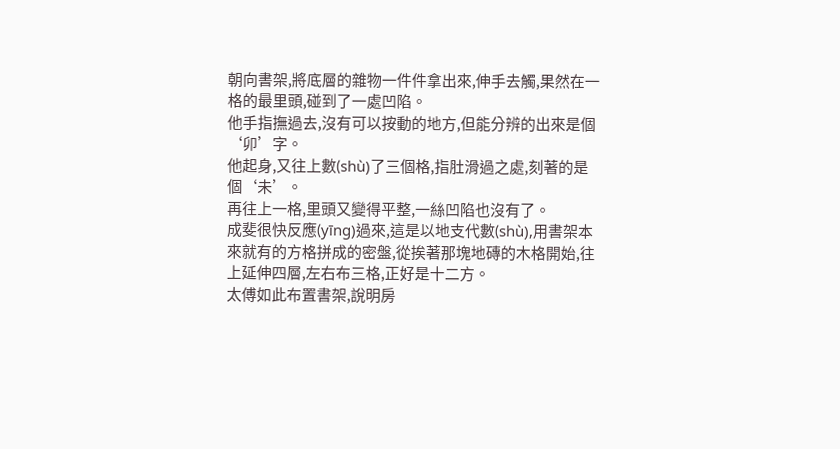朝向書架,將底層的雜物一件件拿出來,伸手去觸,果然在一格的最里頭,碰到了一處凹陷。
他手指撫過去,沒有可以按動的地方,但能分辨的出來是個‘卯’字。
他起身,又往上數(shù)了三個格,指肚滑過之處,刻著的是個‘未’。
再往上一格,里頭又變得平整,一絲凹陷也沒有了。
成斐很快反應(yīng)過來,這是以地支代數(shù),用書架本來就有的方格拼成的密盤,從挨著那塊地磚的木格開始,往上延伸四層,左右布三格,正好是十二方。
太傅如此布置書架,說明房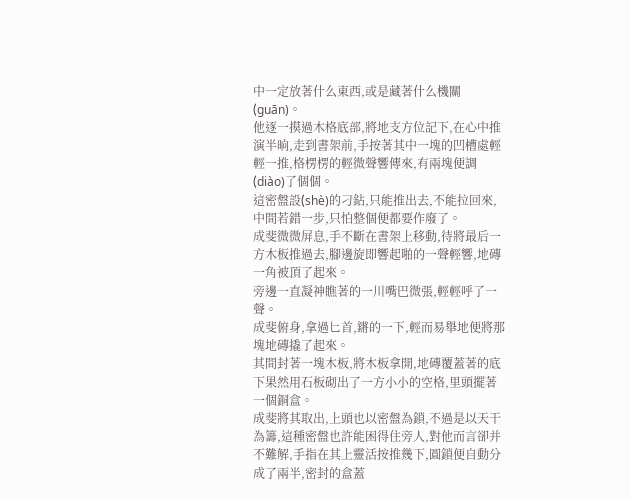中一定放著什么東西,或是藏著什么機關(guān)。
他逐一摸過木格底部,將地支方位記下,在心中推演半晌,走到書架前,手按著其中一塊的凹槽處輕輕一推,格楞楞的輕微聲響傳來,有兩塊便調(diào)了個個。
這密盤設(shè)的刁鉆,只能推出去,不能拉回來,中間若錯一步,只怕整個便都要作廢了。
成斐微微屏息,手不斷在書架上移動,待將最后一方木板推過去,腳邊旋即響起啪的一聲輕響,地磚一角被頂了起來。
旁邊一直凝神瞧著的一川嘴巴微張,輕輕呼了一聲。
成斐俯身,拿過匕首,鏘的一下,輕而易舉地便將那塊地磚撬了起來。
其間封著一塊木板,將木板拿開,地磚覆蓋著的底下果然用石板砌出了一方小小的空格,里頭擺著一個銅盒。
成斐將其取出,上頭也以密盤為鎖,不過是以天干為籌,這種密盤也許能困得住旁人,對他而言卻并不難解,手指在其上靈活按推幾下,圓鎖便自動分成了兩半,密封的盒蓋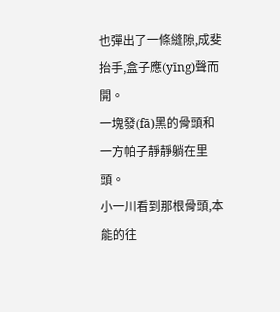也彈出了一條縫隙,成斐抬手,盒子應(yīng)聲而開。
一塊發(fā)黑的骨頭和一方帕子靜靜躺在里頭。
小一川看到那根骨頭,本能的往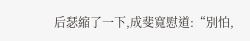后瑟縮了一下,成斐寬慰道:“別怕,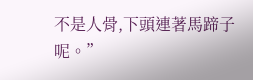不是人骨,下頭連著馬蹄子呢。”